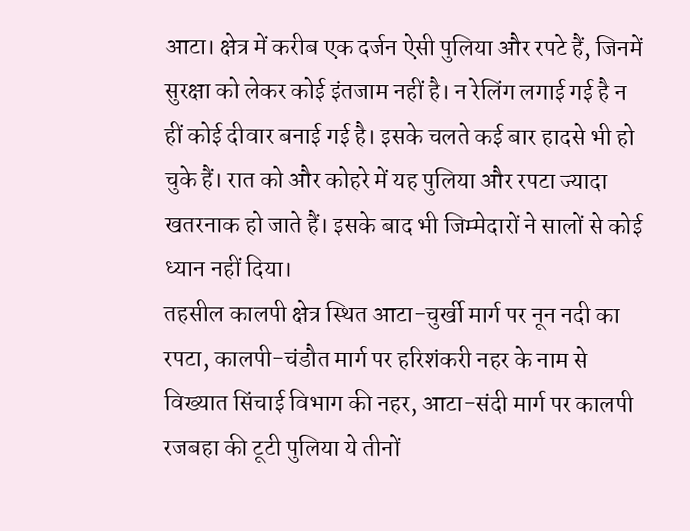आटा। क्षेत्र में करीब एक दर्जन ऐसी पुलिया और रपटे हैं, जिनमें सुरक्षा को लेकर कोई इंतजाम नहीं है। न रेलिंग लगाई गई है न हीं कोई दीवार बनाई गई है। इसके चलते कई बार हादसे भी हो चुके हैं। रात को और कोहरे में यह पुलिया और रपटा ज्यादा खतरनाक हो जाते हैं। इसके बाद भी जिम्मेदारों ने सालों से कोई ध्यान नहीं दिया।
तहसील कालपी क्षेत्र स्थित आटा-चुर्खी मार्ग पर नून नदी का रपटा, कालपी-चंडौत मार्ग पर हरिशंकरी नहर के नाम से विख्यात सिंचाई विभाग की नहर, आटा-संदी मार्ग पर कालपी रजबहा की टूटी पुलिया ये तीनों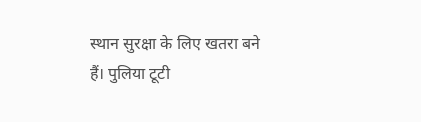स्थान सुरक्षा के लिए खतरा बने हैं। पुलिया टूटी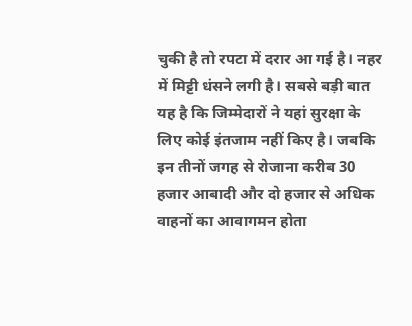चुकी है तो रपटा में दरार आ गई है। नहर में मिट्टी धंसने लगी है। सबसे बड़ी बात यह है कि जिम्मेदारों ने यहां सुरक्षा के लिए कोई इंतजाम नहीं किए है। जबकि इन तीनों जगह से रोजाना करीब 30 हजार आबादी और दो हजार से अधिक वाहनों का आवागमन होता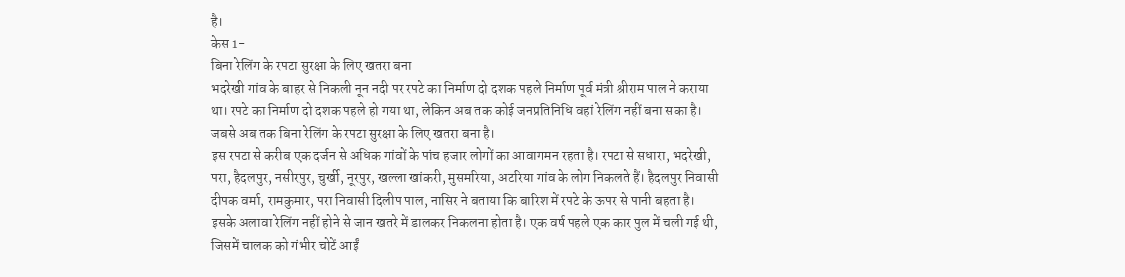है।
केस 1-
बिना रेलिंग के रपटा सुरक्षा के लिए खतरा बना
भदरेखी गांव के बाहर से निकली नून नदी पर रपटे का निर्माण दो दशक पहले निर्माण पूर्व मंत्री श्रीराम पाल ने कराया था। रपटे का निर्माण दो दशक पहले हो गया था, लेकिन अब तक कोई जनप्रतिनिधि वहां रेलिंग नहीं बना सका है। जबसे अब तक बिना रेलिंग के रपटा सुरक्षा के लिए खतरा बना है।
इस रपटा से करीब एक दर्जन से अधिक गांवों के पांच हजार लोगों का आवागमन रहता है। रपटा से सधारा, भदरेखी, परा, हैदलपुर, नसीरपुर, चुर्खी, नूरपुर, खल्ला खांकरी, मुसमरिया, अटरिया गांव के लोग निकलते हैं। हैदलपुर निवासी दीपक वर्मा, रामकुमार, परा निवासी दिलीप पाल, नासिर ने बताया कि बारिश में रपटे के ऊपर से पानी बहता है। इसके अलावा रेलिंग नहीं होने से जान खतरे में डालकर निकलना होता है। एक वर्ष पहले एक कार पुल में चली गई थी, जिसमें चालक को गंभीर चोटें आईं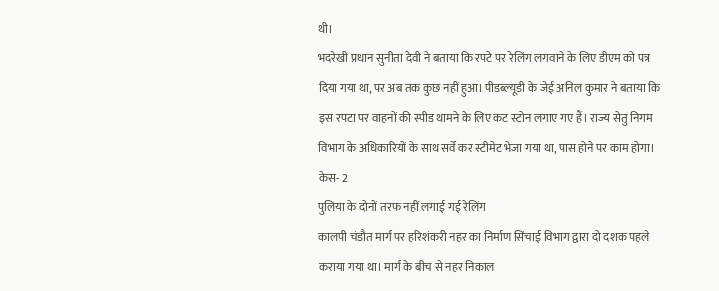थी।
भदरेखी प्रधान सुनीता देवी ने बताया कि रपटे पर रेलिंग लगवाने के लिए डीएम को पत्र दिया गया था, पर अब तक कुछ नहीं हुआ। पीडब्ल्यूडी के जेई अनिल कुमार ने बताया कि इस रपटा पर वाहनों की स्पीड थामने के लिए कट स्टोन लगाए गए हैं। राज्य सेतु निगम विभाग के अधिकारियों के साथ सर्वे कर स्टीमेट भेजा गया था, पास होने पर काम होगा।
केस- 2
पुलिया के दोनों तरफ नहीं लगाई गई रेलिंग
कालपी चंडौत मार्ग पर हरिशंकरी नहर का निर्माण सिंचाई विभाग द्वारा दो दशक पहले कराया गया था। मार्ग के बीच से नहर निकाल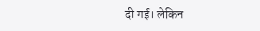दी गई। लेकिन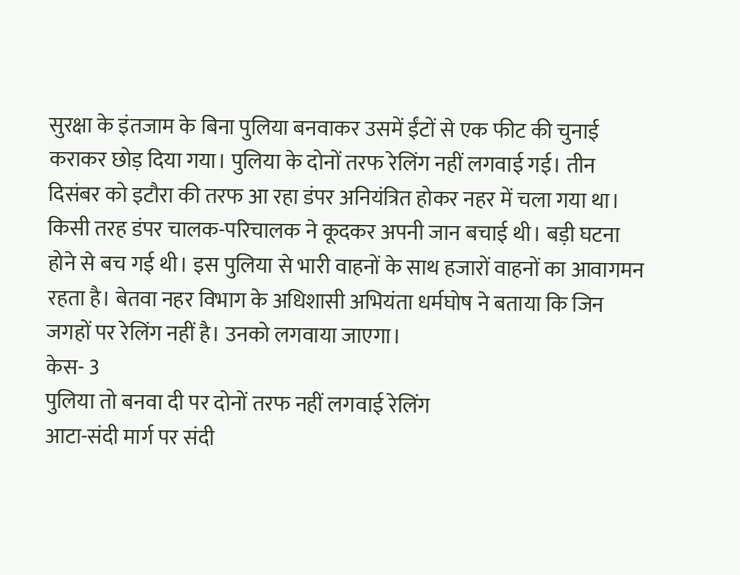सुरक्षा के इंतजाम के बिना पुलिया बनवाकर उसमें ईंटों से एक फीट की चुनाई कराकर छोड़ दिया गया। पुलिया के दोनों तरफ रेलिंग नहीं लगवाई गई। तीन दिसंबर को इटौरा की तरफ आ रहा डंपर अनियंत्रित होकर नहर में चला गया था। किसी तरह डंपर चालक-परिचालक ने कूदकर अपनी जान बचाई थी। बड़ी घटना होने से बच गई थी। इस पुलिया से भारी वाहनों के साथ हजारों वाहनों का आवागमन रहता है। बेतवा नहर विभाग के अधिशासी अभियंता धर्मघोष ने बताया कि जिन जगहों पर रेलिंग नहीं है। उनको लगवाया जाएगा।
केस- 3
पुलिया तो बनवा दी पर दोनों तरफ नहीं लगवाई रेलिंग
आटा-संदी मार्ग पर संदी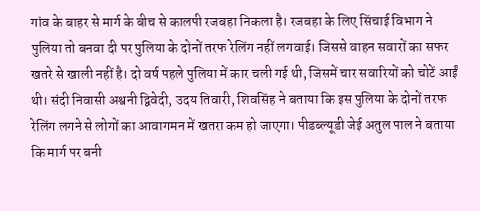गांव के बाहर से मार्ग के बीच से कालपी रजबहा निकला है। रजबहा के लिए सिंचाई विभाग ने पुलिया तो बनवा दी पर पुलिया के दोनों तरफ रेलिंग नहीं लगवाई। जिससे वाहन सवारों का सफर खतरे से खाली नहीं है। दो वर्ष पहले पुलिया में कार चली गई थी, जिसमें चार सवारियों को चोटें आईं थी। संदी निवासी अश्वनी द्विवेदी, उदय तिवारी, शिवसिंह ने बताया कि इस पुलिया के दोनों तरफ रेलिंग लगने से लोगों का आवागमन में खतरा कम हो जाएगा। पीडब्ल्यूडी जेई अतुल पाल ने बताया कि मार्ग पर बनी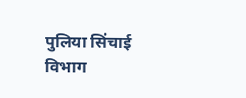पुलिया सिंचाई विभाग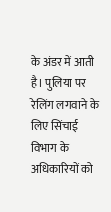के अंडर में आती है। पुलिया पर रेलिंग लगवाने के लिए सिंचाई विभाग के अधिकारियों को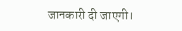जानकारी दी जाएगी।